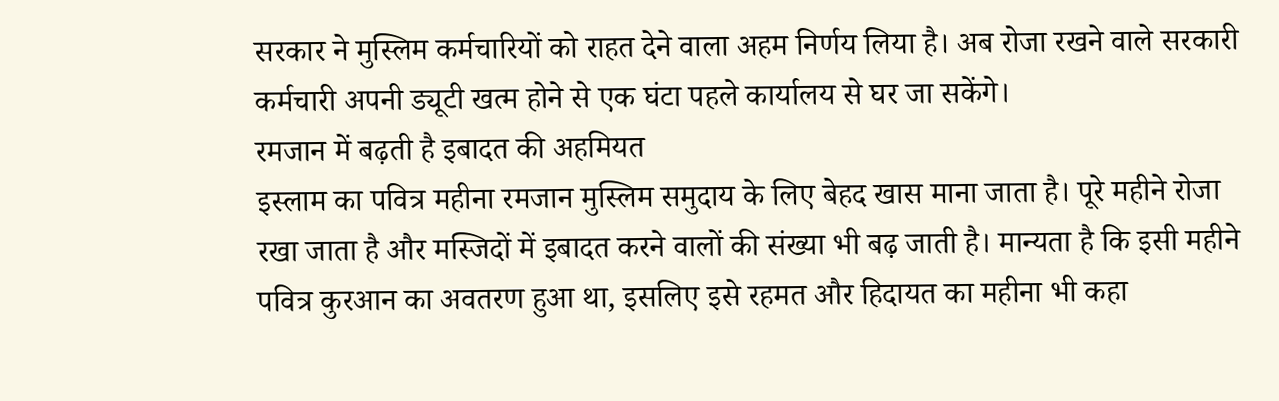सरकार ने मुस्लिम कर्मचारियों को राहत देने वाला अहम निर्णय लिया है। अब रोजा रखने वाले सरकारी कर्मचारी अपनी ड्यूटी खत्म होने से एक घंटा पहले कार्यालय से घर जा सकेंगे।
रमजान में बढ़ती है इबादत की अहमियत
इस्लाम का पवित्र महीना रमजान मुस्लिम समुदाय के लिए बेहद खास माना जाता है। पूरे महीने रोजा रखा जाता है और मस्जिदों में इबादत करने वालों की संख्या भी बढ़ जाती है। मान्यता है कि इसी महीने पवित्र कुरआन का अवतरण हुआ था, इसलिए इसे रहमत और हिदायत का महीना भी कहा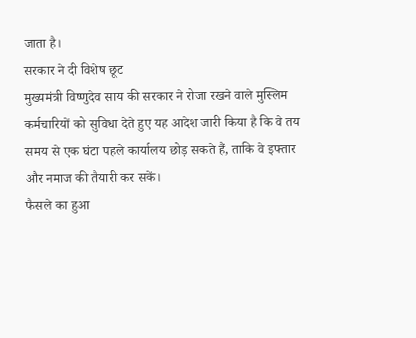जाता है।
सरकार ने दी विशेष छूट
मुख्यमंत्री विष्णुदेव साय की सरकार ने रोजा रखने वाले मुस्लिम कर्मचारियों को सुविधा देते हुए यह आदेश जारी किया है कि वे तय समय से एक घंटा पहले कार्यालय छोड़ सकते हैं, ताकि वे इफ्तार और नमाज की तैयारी कर सकें।
फैसले का हुआ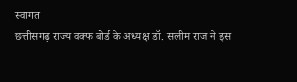स्वागत
छत्तीसगढ़ राज्य वक्फ बोर्ड के अध्यक्ष डॉ. सलीम राज ने इस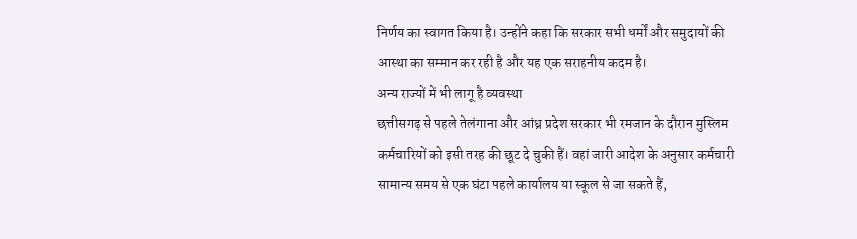निर्णय का स्वागत किया है। उन्होंने कहा कि सरकार सभी धर्मों और समुदायों की आस्था का सम्मान कर रही है और यह एक सराहनीय कदम है।
अन्य राज्यों में भी लागू है व्यवस्था
छत्तीसगढ़ से पहले तेलंगाना और आंध्र प्रदेश सरकार भी रमजान के दौरान मुस्लिम कर्मचारियों को इसी तरह की छूट दे चुकी हैं। वहां जारी आदेश के अनुसार कर्मचारी सामान्य समय से एक घंटा पहले कार्यालय या स्कूल से जा सकते हैं,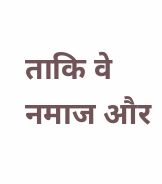ताकि वे नमाज और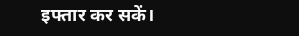इफ्तार कर सकें।